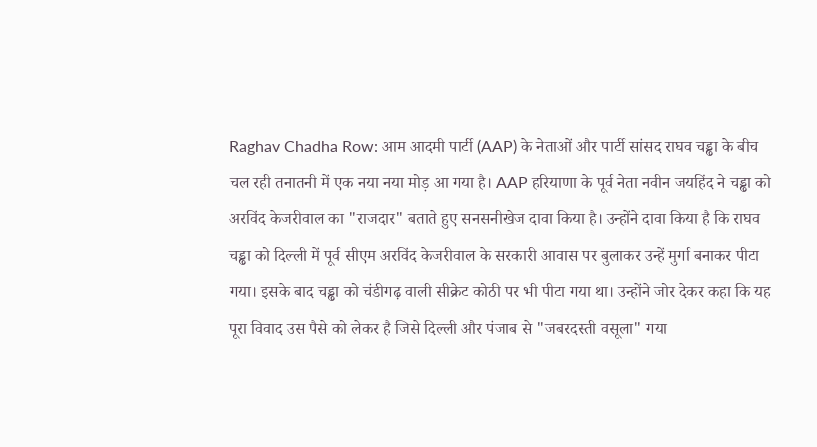Raghav Chadha Row: आम आदमी पार्टी (AAP) के नेताओं और पार्टी सांसद राघव चड्ढा के बीच चल रही तनातनी में एक नया नया मोड़ आ गया है। AAP हरियाणा के पूर्व नेता नवीन जयहिंद ने चड्ढा को अरविंद केजरीवाल का "राजदार" बताते हुए सनसनीखेज दावा किया है। उन्होंने दावा किया है कि राघव चड्ढा को दिल्ली में पूर्व सीएम अरविंद केजरीवाल के सरकारी आवास पर बुलाकर उन्हें मुर्गा बनाकर पीटा गया। इसके बाद चड्ढा को चंडीगढ़ वाली सीक्रेट कोठी पर भी पीटा गया था। उन्होंने जोर देकर कहा कि यह पूरा विवाद उस पैसे को लेकर है जिसे दिल्ली और पंजाब से "जबरदस्ती वसूला" गया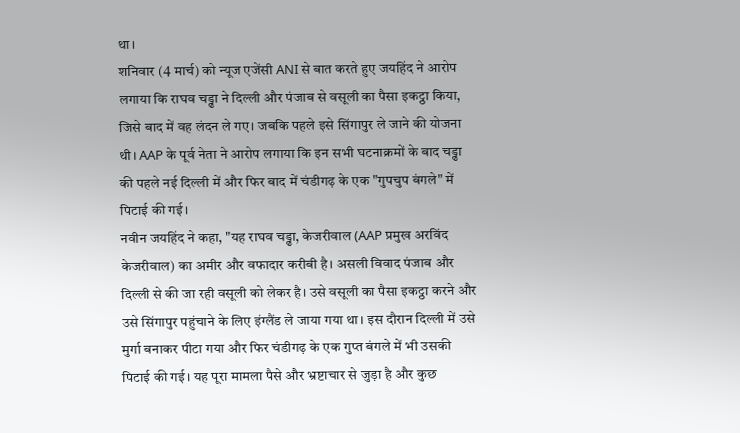था।
शनिवार (4 मार्च) को न्यूज एजेंसी ANI से बात करते हुए जयहिंद ने आरोप लगाया कि राघव चड्ढा ने दिल्ली और पंजाब से वसूली का पैसा इकट्ठा किया, जिसे बाद में वह लंदन ले गए। जबकि पहले इसे सिंगापुर ले जाने की योजना थी। AAP के पूर्व नेता ने आरोप लगाया कि इन सभी घटनाक्रमों के बाद चड्ढा की पहले नई दिल्ली में और फिर बाद में चंडीगढ़ के एक "गुपचुप बंगले" में पिटाई की गई।
नवीन जयहिंद ने कहा, "यह राघव चड्ढा, केजरीवाल (AAP प्रमुख अरविंद केजरीवाल) का अमीर और वफादार करीबी है। असली विवाद पंजाब और दिल्ली से की जा रही वसूली को लेकर है। उसे वसूली का पैसा इकट्ठा करने और उसे सिंगापुर पहुंचाने के लिए इंग्लैंड ले जाया गया था। इस दौरान दिल्ली में उसे मुर्गा बनाकर पीटा गया और फिर चंडीगढ़ के एक गुप्त बंगले में भी उसकी पिटाई की गई। यह पूरा मामला पैसे और भ्रष्टाचार से जुड़ा है और कुछ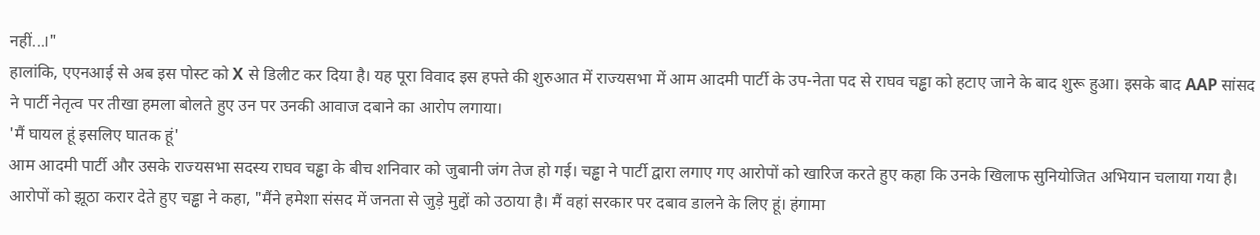नहीं...।"
हालांकि, एएनआई से अब इस पोस्ट को X से डिलीट कर दिया है। यह पूरा विवाद इस हफ्ते की शुरुआत में राज्यसभा में आम आदमी पार्टी के उप-नेता पद से राघव चड्ढा को हटाए जाने के बाद शुरू हुआ। इसके बाद AAP सांसद ने पार्टी नेतृत्व पर तीखा हमला बोलते हुए उन पर उनकी आवाज दबाने का आरोप लगाया।
'मैं घायल हूं इसलिए घातक हूं'
आम आदमी पार्टी और उसके राज्यसभा सदस्य राघव चड्ढा के बीच शनिवार को जुबानी जंग तेज हो गई। चड्ढा ने पार्टी द्वारा लगाए गए आरोपों को खारिज करते हुए कहा कि उनके खिलाफ सुनियोजित अभियान चलाया गया है। आरोपों को झूठा करार देते हुए चड्ढा ने कहा, "मैंने हमेशा संसद में जनता से जुड़े मुद्दों को उठाया है। मैं वहां सरकार पर दबाव डालने के लिए हूं। हंगामा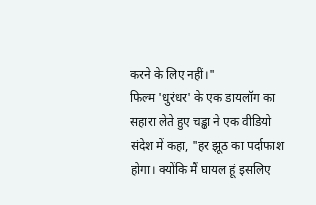करने के लिए नहीं।"
फिल्म 'धुरंधर' के एक डायलॉग का सहारा लेते हुए चड्ढा ने एक वीडियो संदेश में कहा, "हर झूठ का पर्दाफाश होगा। क्योंकि मैं घायल हूं इसलिए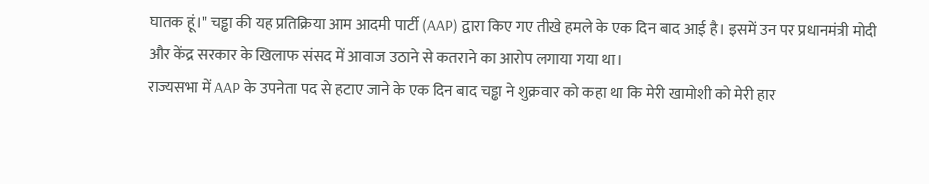घातक हूं।" चड्ढा की यह प्रतिक्रिया आम आदमी पार्टी (AAP) द्वारा किए गए तीखे हमले के एक दिन बाद आई है। इसमें उन पर प्रधानमंत्री मोदी और केंद्र सरकार के खिलाफ संसद में आवाज उठाने से कतराने का आरोप लगाया गया था।
राज्यसभा में AAP के उपनेता पद से हटाए जाने के एक दिन बाद चड्ढा ने शुक्रवार को कहा था कि मेरी खामोशी को मेरी हार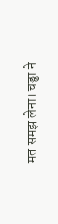मत समझ लेना। चड्ढा ने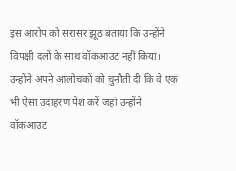इस आरोप को सरासर झूठ बताया कि उन्होंने विपक्षी दलों के साथ वॉकआउट नहीं किया। उन्होंने अपने आलोचकों को चुनौती दी कि वे एक भी ऐसा उदाहरण पेश करें जहां उन्होंने वॉकआउट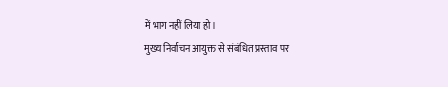में भाग नहीं लिया हो।
मुख्य निर्वाचन आयुक्त से संबंधित प्रस्ताव पर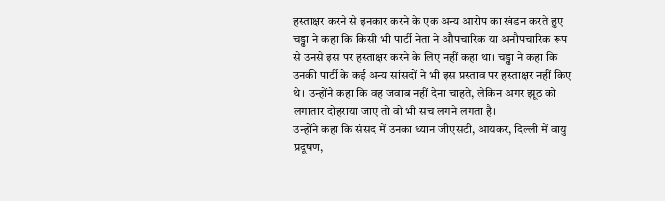हस्ताक्षर करने से इनकार करने के एक अन्य आरोप का खंडन करते हुए चड्ढा ने कहा कि किसी भी पार्टी नेता ने औपचारिक या अनौपचारिक रूप से उनसे इस पर हस्ताक्षर करने के लिए नहीं कहा था। चड्ढा ने कहा कि उनकी पार्टी के कई अन्य सांसदों ने भी इस प्रस्ताव पर हस्ताक्षर नहीं किए थे। उन्होंने कहा कि वह जवाब नहीं देना चाहते, लेकिन अगर झूठ को लगातार दोहराया जाए तो वो भी सच लगने लगता है।
उन्होंने कहा कि संसद में उनका ध्यान जीएसटी, आयकर, दिल्ली में वायु प्रदूषण,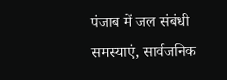पंजाब में जल संबंधी समस्याएं, सार्वजनिक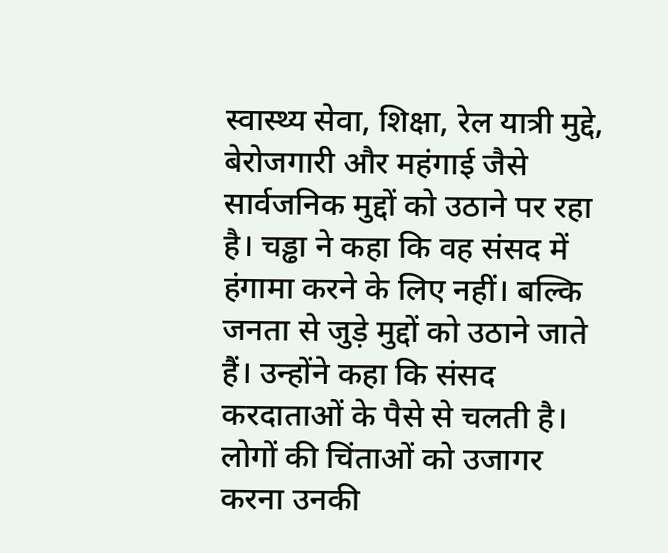स्वास्थ्य सेवा, शिक्षा, रेल यात्री मुद्दे, बेरोजगारी और महंगाई जैसे सार्वजनिक मुद्दों को उठाने पर रहा है। चड्ढा ने कहा कि वह संसद में हंगामा करने के लिए नहीं। बल्कि जनता से जुड़े मुद्दों को उठाने जाते हैं। उन्होंने कहा कि संसद करदाताओं के पैसे से चलती है। लोगों की चिंताओं को उजागर करना उनकी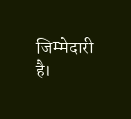जिम्मेदारी है।